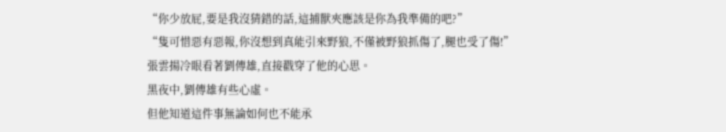“你少放屁,要是我沒猜錯的話,這捕獸夾應該是你為我準備的吧?”
“隻可惜惡有惡報,你沒想到真能引來野狼,不僅被野狼抓傷了,腿也受了傷!”
張雲揚冷眼看著劉傳雄,直接戳穿了他的心思。
黑夜中,劉傳雄有些心虛。
但他知道這件事無論如何也不能承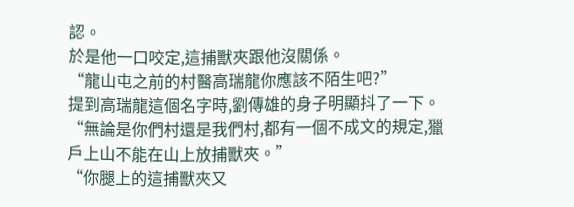認。
於是他一口咬定,這捕獸夾跟他沒關係。
“龍山屯之前的村醫高瑞龍你應該不陌生吧?”
提到高瑞龍這個名字時,劉傳雄的身子明顯抖了一下。
“無論是你們村還是我們村,都有一個不成文的規定,獵戶上山不能在山上放捕獸夾。”
“你腿上的這捕獸夾又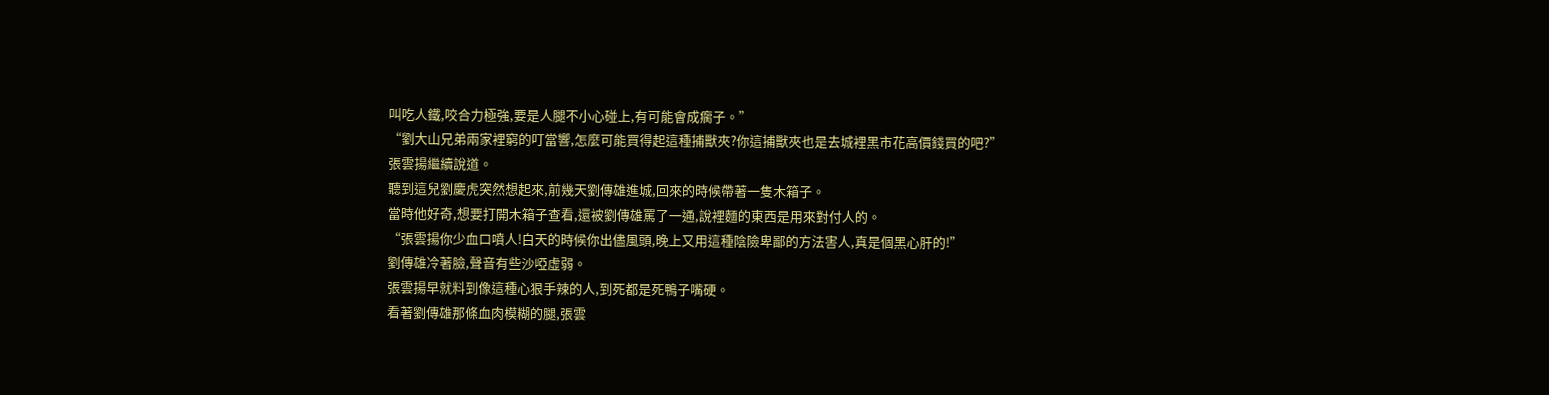叫吃人鐵,咬合力極強,要是人腿不小心碰上,有可能會成瘸子。”
“劉大山兄弟兩家裡窮的叮當響,怎麼可能買得起這種捕獸夾?你這捕獸夾也是去城裡黑市花高價錢買的吧?”
張雲揚繼續說道。
聽到這兒劉慶虎突然想起來,前幾天劉傳雄進城,回來的時候帶著一隻木箱子。
當時他好奇,想要打開木箱子查看,還被劉傳雄罵了一通,說裡麵的東西是用來對付人的。
“張雲揚你少血口噴人!白天的時候你出儘風頭,晚上又用這種陰險卑鄙的方法害人,真是個黑心肝的!”
劉傳雄冷著臉,聲音有些沙啞虛弱。
張雲揚早就料到像這種心狠手辣的人,到死都是死鴨子嘴硬。
看著劉傳雄那條血肉模糊的腿,張雲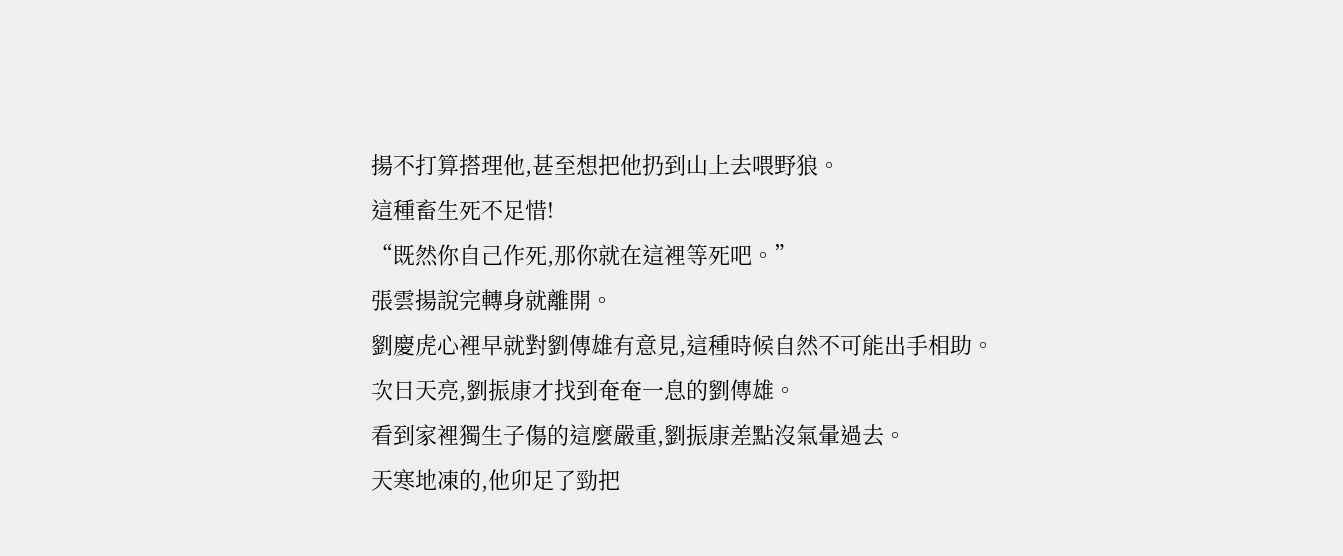揚不打算搭理他,甚至想把他扔到山上去喂野狼。
這種畜生死不足惜!
“既然你自己作死,那你就在這裡等死吧。”
張雲揚說完轉身就離開。
劉慶虎心裡早就對劉傳雄有意見,這種時候自然不可能出手相助。
次日天亮,劉振康才找到奄奄一息的劉傳雄。
看到家裡獨生子傷的這麼嚴重,劉振康差點沒氣暈過去。
天寒地凍的,他卯足了勁把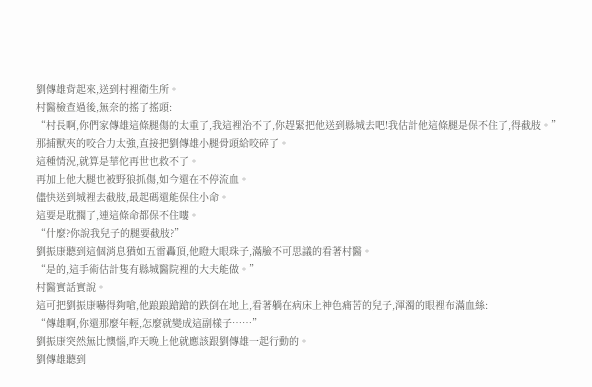劉傳雄背起來,送到村裡衛生所。
村醫檢查過後,無奈的搖了搖頭:
“村長啊,你們家傳雄這條腿傷的太重了,我這裡治不了,你趕緊把他送到縣城去吧!我估計他這條腿是保不住了,得截肢。”
那捕獸夾的咬合力太強,直接把劉傳雄小腿骨頭給咬碎了。
這種情況,就算是華佗再世也救不了。
再加上他大腿也被野狼抓傷,如今還在不停流血。
儘快送到城裡去截肢,最起碼還能保住小命。
這要是耽擱了,連這條命都保不住嘍。
“什麼?你說我兒子的腿要截肢?”
劉振康聽到這個消息猶如五雷轟頂,他瞪大眼珠子,滿臉不可思議的看著村醫。
“是的,這手術估計隻有縣城醫院裡的大夫能做。”
村醫實話實說。
這可把劉振康嚇得夠嗆,他踉踉蹌蹌的跌倒在地上,看著躺在病床上神色痛苦的兒子,渾濁的眼裡布滿血絲:
“傳雄啊,你還那麼年輕,怎麼就變成這副樣子……”
劉振康突然無比懊惱,昨天晚上他就應該跟劉傳雄一起行動的。
劉傳雄聽到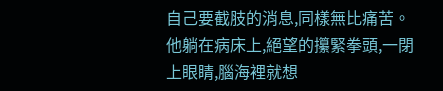自己要截肢的消息,同樣無比痛苦。
他躺在病床上,絕望的攥緊拳頭,一閉上眼睛,腦海裡就想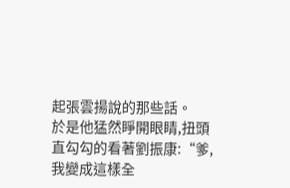起張雲揚說的那些話。
於是他猛然睜開眼睛,扭頭直勾勾的看著劉振康:“爹,我變成這樣全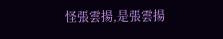怪張雲揚,是張雲揚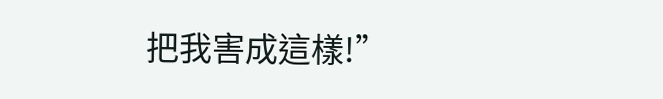把我害成這樣!”